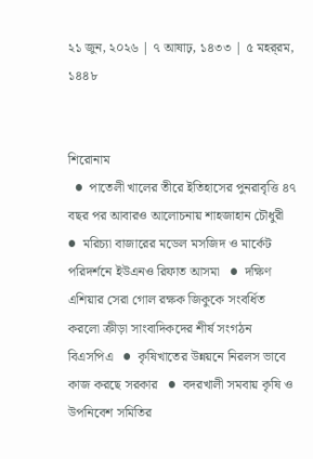২১ জুন, ২০২৬ | ৭ আষাঢ়, ১৪৩৩ | ৫ মহর্‌রম, ১৪৪৮


শিরোনাম
  ●  পাতেলী খালের তীরে ইতিহাসের পুনরাবৃত্তি ৪৭ বছর পর আবারও আলোচনায় শাহজাহান চৌধুরী   ●  মরিচ্যা বাজারের মডেল মসজিদ ও মার্কেট পরিদর্শনে ইউএনও রিফাত আসমা   ●  দক্ষিণ এশিয়ার সেরা গোল রক্ষক জিকুকে সংবর্ধিত করলো ক্রীড়া সাংবাদিকদের শীর্ষ সংগঠন বিএসপিএ   ●  কৃষিখাতের উন্নয়নে নিরলস ভাবে কাজ করছে সরকার   ●  বদরখালী সমবায় কৃষি ও উপনিবেশ সমিতির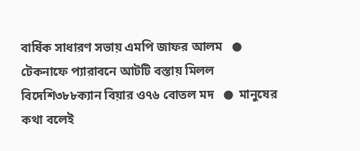বার্ষিক সাধারণ সভায় এমপি জাফর আলম   ●  টেকনাফে প্যারাবনে আটটি বস্তায় মিলল বিদেশি৩৮৮ক্যান বিয়ার ও৭৬ বোতল মদ   ●  মানুষের কথা বলেই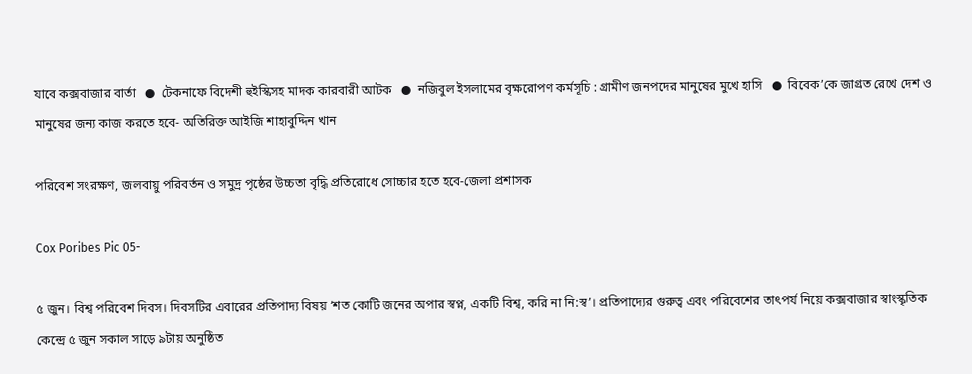যাবে কক্সবাজার বার্তা   ●  টেকনাফে বিদেশী হুইস্কিসহ মাদক কারবারী আটক   ●  নজিবুল ইসলামের বৃক্ষরোপণ কর্মসূচি : গ্রামীণ জনপদের মানুষের মুখে হাসি   ●  বিবেক’কে জাগ্রত রেখে দেশ ও মানুষের জন্য কাজ করতে হবে- অতিরিক্ত আইজি শাহাবুদ্দিন খান

পরিবেশ সংরক্ষণ, জলবায়ু পরিবর্তন ও সমুদ্র পৃষ্ঠের উচ্চতা বৃদ্ধি প্রতিরোধে সোচ্চার হতে হবে-জেলা প্রশাসক

Cox Poribes Pic 05-

৫ জুন। বিশ্ব পরিবেশ দিবস। দিবসটির এবারের প্রতিপাদ্য বিষয় ‘শত কোটি জনের অপার স্বপ্ন, একটি বিশ্ব, করি না নি:স্ব’। প্রতিপাদ্যের গুরুত্ব এবং পরিবেশের তাৎপর্য নিয়ে কক্সবাজার স্বাংস্কৃতিক কেন্দ্রে ৫ জুন সকাল সাড়ে ৯টায় অনুষ্ঠিত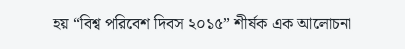হয় “বিশ্ব পরিবেশ দিবস ২০১৫” শীর্ষক এক আলোচনা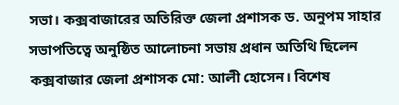সভা। কক্সবাজারের অতিরিক্ত জেলা প্রশাসক ড. অনুপম সাহার সভাপতিত্বে অনুষ্ঠিত আলোচনা সভায় প্রধান অতিথি ছিলেন কক্সবাজার জেলা প্রশাসক মো: আলী হোসেন। বিশেষ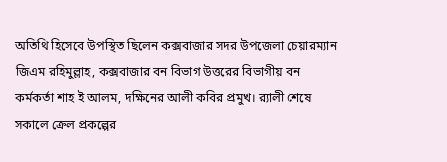অতিথি হিসেবে উপস্থিত ছিলেন কক্সবাজার সদর উপজেলা চেয়ারম্যান জিএম রহিমুল্লাহ, কক্সবাজার বন বিভাগ উত্তরের বিভাগীয় বন কর্মকর্তা শাহ ই আলম, দক্ষিনের আলী কবির প্রমুখ। র‌্যালী শেষে সকালে ক্রেল প্রকল্পের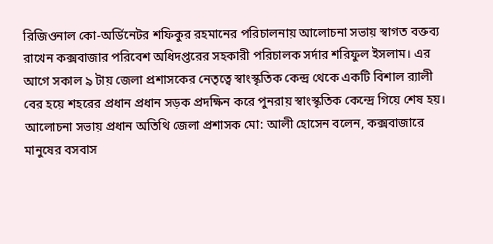রিজিওনাল কো-অর্ডিনেটর শফিকুর রহমানের পরিচালনায় আলোচনা সভায় স্বাগত বক্তব্য রাখেন কক্সবাজার পরিবেশ অধিদপ্তরের সহকারী পরিচালক সর্দার শরিফুল ইসলাম। এর আগে সকাল ৯ টায় জেলা প্রশাসকের নেতৃত্বে স্বাংস্কৃতিক কেন্দ্র থেকে একটি বিশাল র‌্যালী বের হয়ে শহরের প্রধান প্রধান সড়ক প্রদক্ষিন করে পুনরায় স্বাংস্কৃতিক কেন্দ্রে গিয়ে শেষ হয়। আলোচনা সভায় প্রধান অতিথি জেলা প্রশাসক মো: আলী হোসেন বলেন, কক্সবাজারে মানুষের বসবাস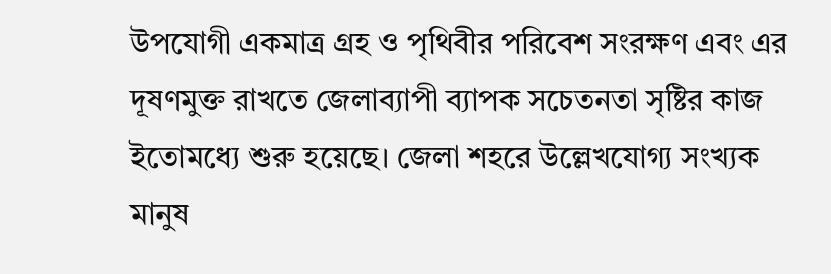উপযোগী একমাত্র গ্রহ ও পৃথিবীর পরিবেশ সংরক্ষণ এবং এর দূষণমুক্ত রাখতে জেলাব্যাপী ব্যাপক সচেতনতা সৃষ্টির কাজ ইতোমধ্যে শুরু হয়েছে। জেলা শহরে উল্লেখযোগ্য সংখ্যক মানুষ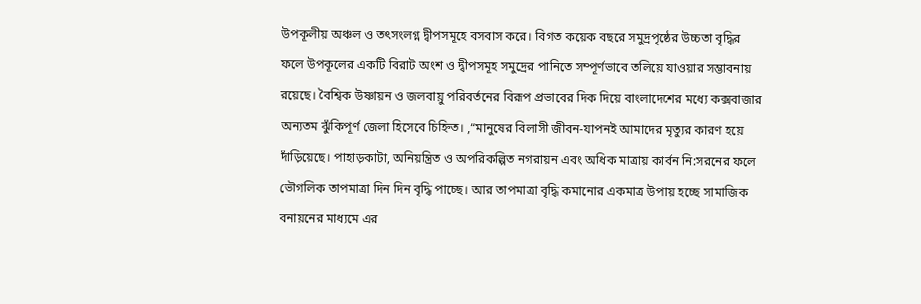উপকূলীয় অঞ্চল ও তৎসংলগ্ন দ্বীপসমূহে বসবাস করে। বিগত কয়েক বছরে সমুদ্রপৃষ্ঠের উচ্চতা বৃদ্ধির ফলে উপকূলের একটি বিরাট অংশ ও দ্বীপসমূহ সমুদ্রের পানিতে সম্পূর্ণভাবে তলিয়ে যাওয়ার সম্ভাবনায় রয়েছে। বৈশ্বিক উষ্ণায়ন ও জলবায়ু পরিবর্তনের বিরূপ প্রভাবের দিক দিয়ে বাংলাদেশের মধ্যে কক্সবাজার অন্যতম ঝুঁকিপূর্ণ জেলা হিসেবে চিহ্নিত। ,“মানুষের বিলাসী জীবন-যাপনই আমাদের মৃত্যুর কারণ হয়ে দাঁড়িয়েছে। পাহাড়কাটা, অনিয়ন্ত্রিত ও অপরিকল্পিত নগরায়ন এবং অধিক মাত্রায় কার্বন নি:সরনের ফলে ভৌগলিক তাপমাত্রা দিন দিন বৃদ্ধি পাচ্ছে। আর তাপমাত্রা বৃদ্ধি কমানোর একমাত্র উপায় হচ্ছে সামাজিক বনায়নের মাধ্যমে এর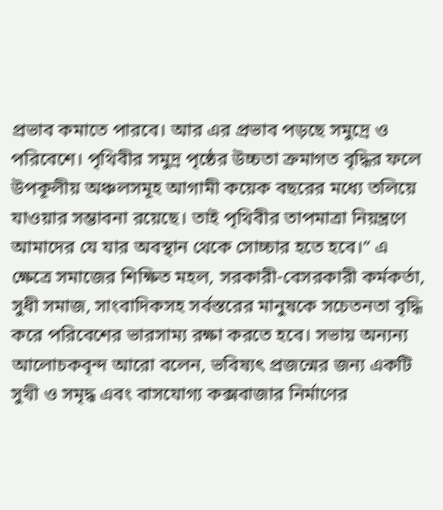প্রভাব কমাতে পারবে। আর এর প্রভাব পড়ছে সমুদ্রে ও পরিবেশে। পৃথিবীর সমুদ্র পৃষ্ঠের উচ্চতা ক্রমাগত বৃদ্ধির ফলে উপকূলীয় অঞ্চলসমূহ আগামী কয়েক বছরের মধ্যে তলিয়ে যাওয়ার সম্ভাবনা রয়েছে। তাই পৃথিবীর তাপমাত্রা নিয়ন্ত্রণে আমাদের যে যার অবস্থান থেকে সোচ্চার হতে হবে।” এ ক্ষেত্রে সমাজের শিক্ষিত মহল, সরকারী-বেসরকারী কর্মকর্তা, সুধী সমাজ, সাংবাদিকসহ সর্বস্তরের মানুষকে সচেতনতা বৃদ্ধি করে পরিবেশের ভারসাম্য রক্ষা করতে হবে। সভায় অন্যন্য আলোচকবৃন্দ আরো বলেন, ভবিষ্যৎ প্রজন্মের জন্য একটি সুখী ও সমৃদ্ধ এবং বাসযোগ্য কক্সবাজার নির্মাণের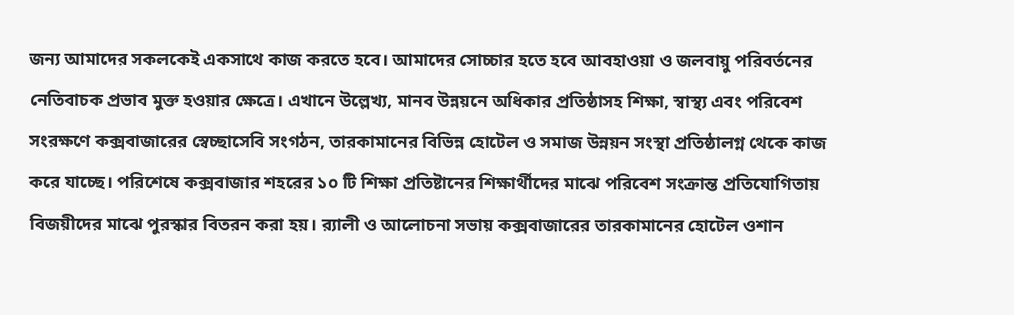জন্য আমাদের সকলকেই একসাথে কাজ করতে হবে। আমাদের সোচ্চার হতে হবে আবহাওয়া ও জলবায়ু পরিবর্তনের নেতিবাচক প্রভাব মুক্ত হওয়ার ক্ষেত্রে। এখানে উল্লেখ্য, মানব উন্নয়নে অধিকার প্রতিষ্ঠাসহ শিক্ষা, স্বাস্থ্য এবং পরিবেশ সংরক্ষণে কক্সবাজারের স্বেচ্ছাসেবি সংগঠন, তারকামানের বিভিন্ন হোটেল ও সমাজ উন্নয়ন সংস্থা প্রতিষ্ঠালগ্ন থেকে কাজ করে যাচ্ছে। পরিশেষে কক্সবাজার শহরের ১০ টি শিক্ষা প্রতিষ্টানের শিক্ষার্থীদের মাঝে পরিবেশ সংক্রান্ত প্রতিযোগিতায় বিজয়ীদের মাঝে পুরস্কার বিতরন করা হয়। র‌্যালী ও আলোচনা সভায় কক্সবাজারের তারকামানের হোটেল ওশান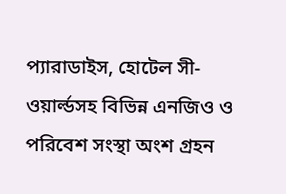প্যারাডাইস, হোটেল সী-ওয়ার্ল্ডসহ বিভিন্ন এনজিও ও পরিবেশ সংস্থা অংশ গ্রহন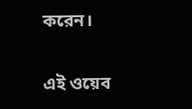করেন।

এই ওয়েব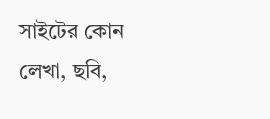সাইটের কোন লেখা, ছবি,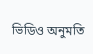ভিডিও অনুমতি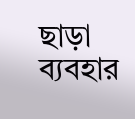ছাড়া ব্যবহার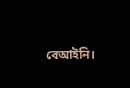বেআইনি।